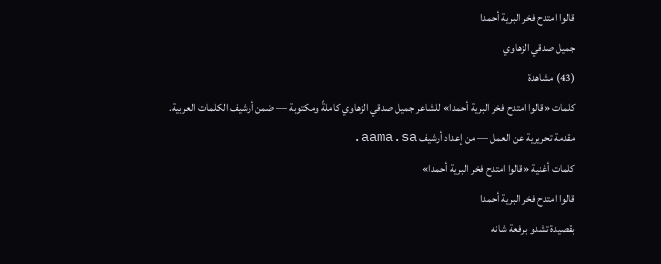قالوا امتدح فخر البرية أحمدا
جميل صدقي الزهاوي
(43) مشاهدة
كلمات «قالوا امتدح فخر البرية أحمدا» للشاعر جميل صدقي الزهاوي كاملةً ومكتوبة — ضمن أرشيف الكلمات العربية.
مقدمة تحريرية عن العمل — من إعداد أرشيف aama.sa.
كلمات أغنية «قالوا امتدح فخر البرية أحمدا»
قالوا امتدح فخر البرية أحمدا
بقصيدة تشدو برفعة شانه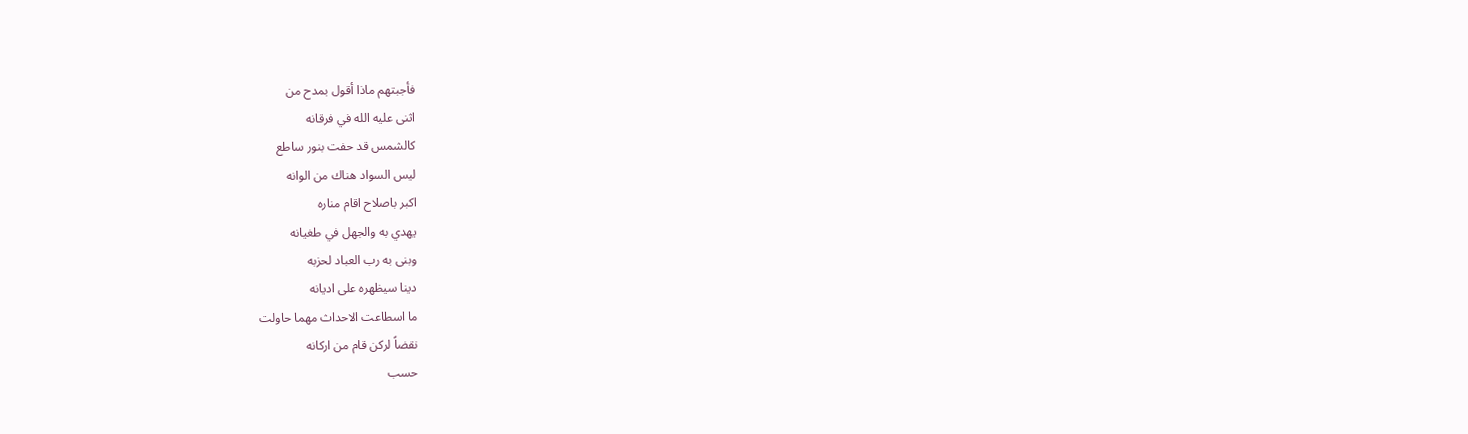فأجبتهم ماذا أقول بمدح من
اثنى عليه الله في فرقانه
كالشمس قد حفت بنور ساطع
ليس السواد هناك من الوانه
اكبر باصلاح اقام مناره
يهدي به والجهل في طغيانه
وبنى به رب العباد لحزبه
دينا سيظهره على اديانه
ما اسطاعت الاحداث مهما حاولت
نقضاً لركن قام من اركانه
حسب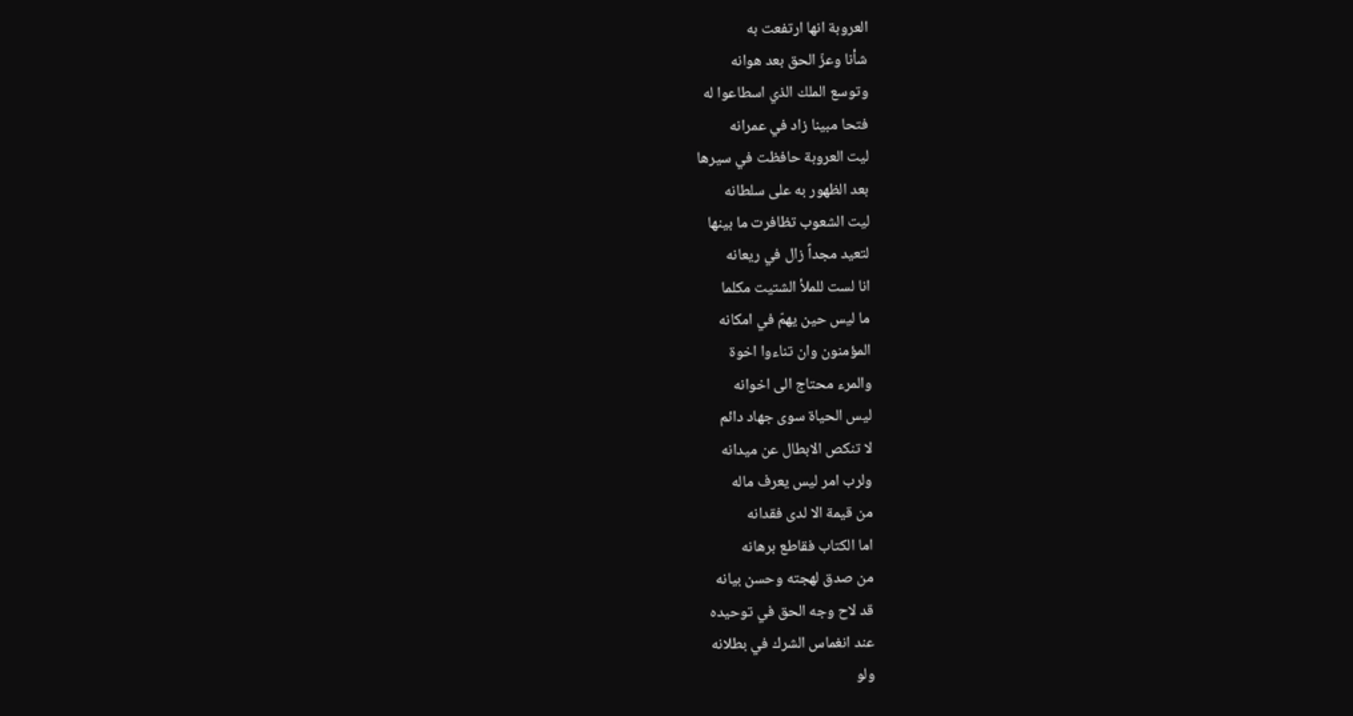العروبة انها ارتفعت به
شأنا وعزّ الحق بعد هوانه
وتوسع الملك الذي اسطاعوا له
فتحا مبينا زاد في عمرانه
ليت العروبة حافظت في سيرها
بعد الظهور به على سلطانه
ليت الشعوب تظافرت ما بينها
لتعيد مجداً زال في ريعانه
انا لست للملأ الشتيت مكلما
ما ليس حين يهمّ في امكانه
المؤمنون وان تناءوا اخوة
والمرء محتاج الى اخوانه
ليس الحياة سوى جهاد دائم
لا تنكص الابطال عن ميدانه
ولرب امر ليس يعرف ماله
من قيمة الا لدى فقدانه
اما الكتاب فقاطع برهانه
من صدق لهجته وحسن بيانه
قد لاح وجه الحق في توحيده
عند انغماس الشرك في بطلانه
ولو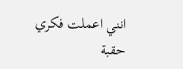انني اعملت فكري حقبة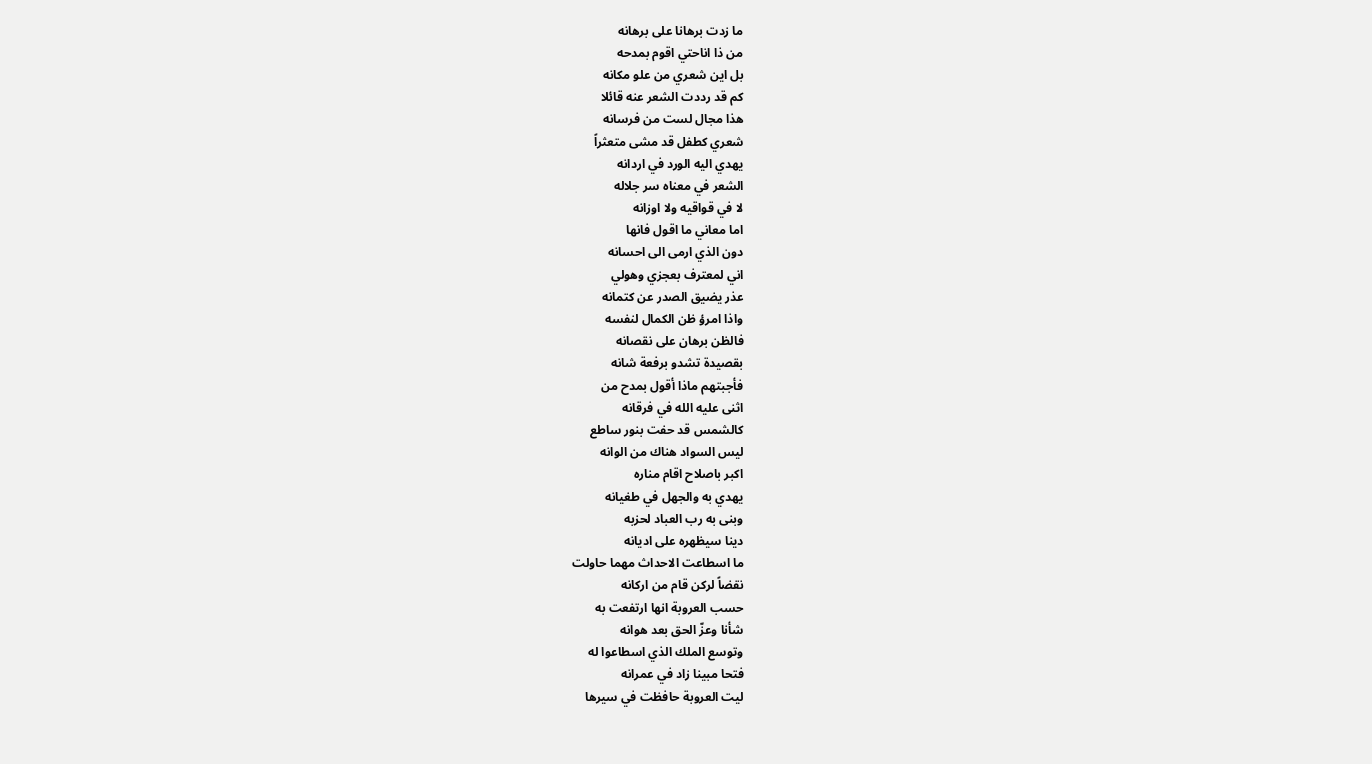ما زدت برهانا على برهانه
من ذا اناحتي اقوم بمدحه
بل اين شعري من علو مكانه
كم قد رددت الشعر عنه قائلا
هذا مجال لست من فرسانه
شعري كطفل قد مشى متعثراً
يهدي اليه الورد في اردانه
الشعر في معناه سر جلاله
لا في قواقيه ولا اوزانه
اما معاني ما اقول فانها
دون الذي ارمى الى احسانه
اني لمعترف بعجزي وهولي
عذر يضيق الصدر عن كتمانه
واذا امرؤ ظن الكمال لنفسه
فالظن برهان على نقصانه
بقصيدة تشدو برفعة شانه
فأجبتهم ماذا أقول بمدح من
اثنى عليه الله في فرقانه
كالشمس قد حفت بنور ساطع
ليس السواد هناك من الوانه
اكبر باصلاح اقام مناره
يهدي به والجهل في طغيانه
وبنى به رب العباد لحزبه
دينا سيظهره على اديانه
ما اسطاعت الاحداث مهما حاولت
نقضاً لركن قام من اركانه
حسب العروبة انها ارتفعت به
شأنا وعزّ الحق بعد هوانه
وتوسع الملك الذي اسطاعوا له
فتحا مبينا زاد في عمرانه
ليت العروبة حافظت في سيرها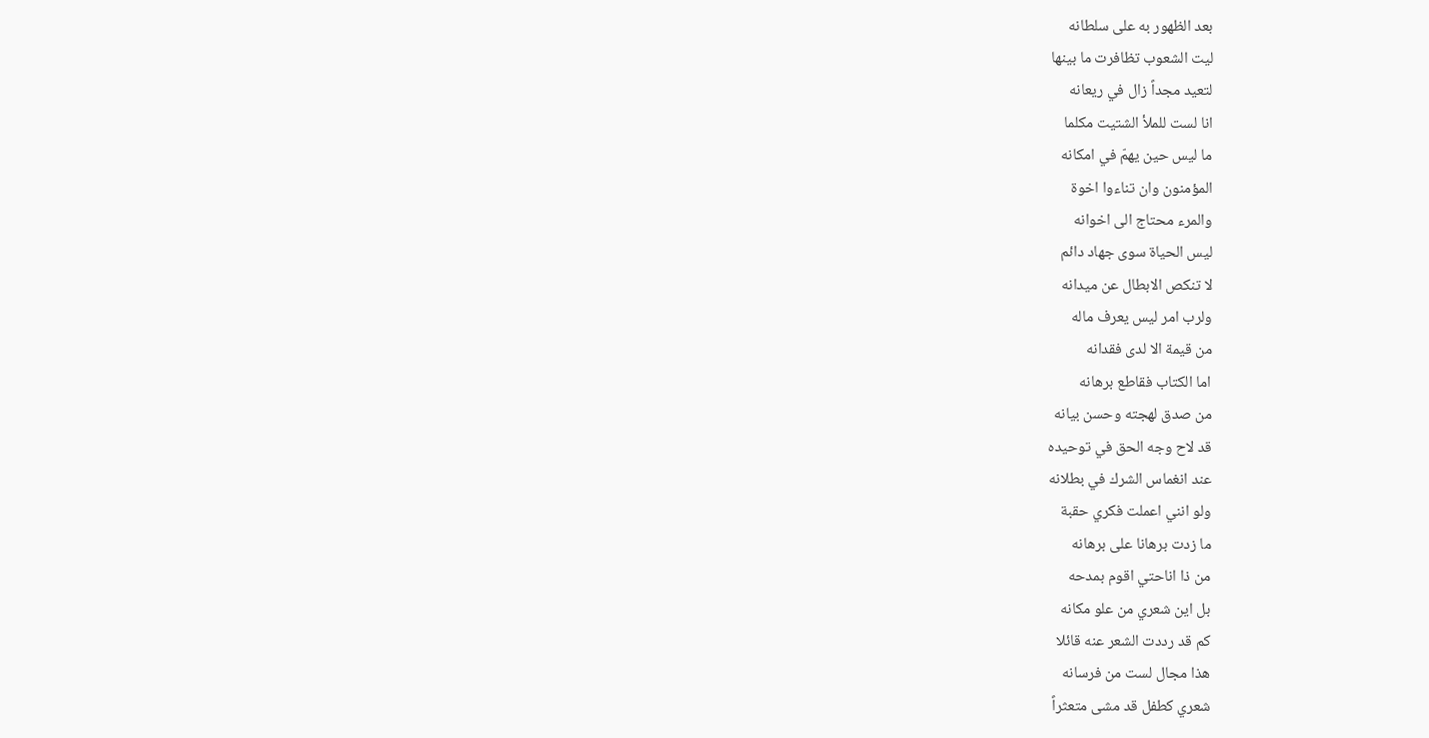بعد الظهور به على سلطانه
ليت الشعوب تظافرت ما بينها
لتعيد مجداً زال في ريعانه
انا لست للملأ الشتيت مكلما
ما ليس حين يهمّ في امكانه
المؤمنون وان تناءوا اخوة
والمرء محتاج الى اخوانه
ليس الحياة سوى جهاد دائم
لا تنكص الابطال عن ميدانه
ولرب امر ليس يعرف ماله
من قيمة الا لدى فقدانه
اما الكتاب فقاطع برهانه
من صدق لهجته وحسن بيانه
قد لاح وجه الحق في توحيده
عند انغماس الشرك في بطلانه
ولو انني اعملت فكري حقبة
ما زدت برهانا على برهانه
من ذا اناحتي اقوم بمدحه
بل اين شعري من علو مكانه
كم قد رددت الشعر عنه قائلا
هذا مجال لست من فرسانه
شعري كطفل قد مشى متعثراً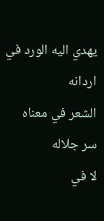يهدي اليه الورد في اردانه
الشعر في معناه سر جلاله
لا في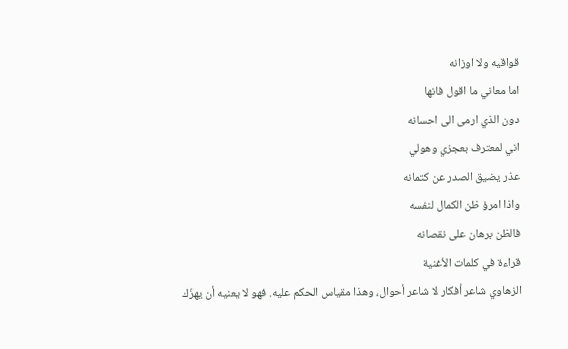قواقيه ولا اوزانه
اما معاني ما اقول فانها
دون الذي ارمى الى احسانه
اني لمعترف بعجزي وهولي
عذر يضيق الصدر عن كتمانه
واذا امرؤ ظن الكمال لنفسه
فالظن برهان على نقصانه
قراءة في كلمات الأغنية
الزهاوي شاعر أفكار لا شاعر أحوال، وهذا مقياس الحكم عليه. فهو لا يعنيه أن يهزّك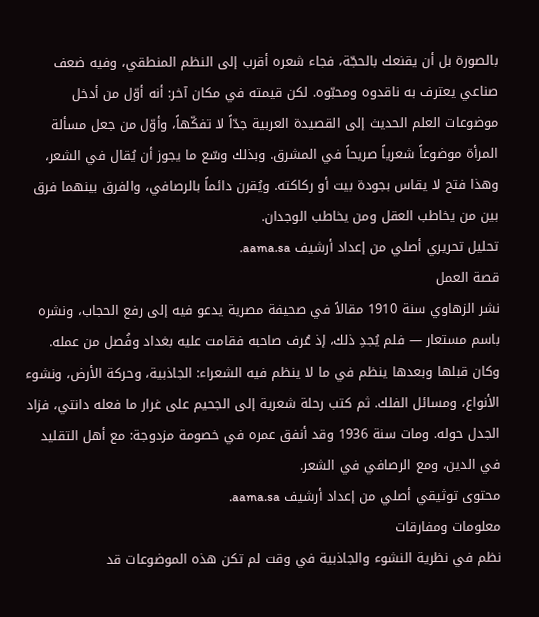بالصورة بل أن يقنعك بالحجّة، فجاء شعره أقرب إلى النظم المنطقي، وفيه ضعف صناعي يعترف به ناقدوه ومحبّوه. لكن قيمته في مكان آخر: أنه أوّل من أدخل موضوعات العلم الحديث إلى القصيدة العربية جدّاً لا تفكّهاً، وأوّل من جعل مسألة المرأة موضوعاً شعرياً صريحاً في المشرق. وبذلك وسّع ما يجوز أن يُقال في الشعر، وهذا فتح لا يقاس بجودة بيت أو ركاكته. ويُقرن دائماً بالرصافي، والفرق بينهما فرق بين من يخاطب العقل ومن يخاطب الوجدان.
تحليل تحريري أصلي من إعداد أرشيف aama.sa.
قصة العمل
نشر الزهاوي سنة 1910 مقالاً في صحيفة مصرية يدعو فيه إلى رفع الحجاب، ونشره باسم مستعار — فلم يُجدِ ذلك، إذ عُرف صاحبه فقامت عليه بغداد وفُصل من عمله. وكان قبلها وبعدها ينظم في ما لا ينظم فيه الشعراء: الجاذبية، وحركة الأرض، ونشوء الأنواع، ومسائل الفلك. ثم كتب رحلة شعرية إلى الجحيم على غرار ما فعله دانتي، فزاد الجدل حوله. ومات سنة 1936 وقد أنفق عمره في خصومة مزدوجة: مع أهل التقليد في الدين، ومع الرصافي في الشعر.
محتوى توثيقي أصلي من إعداد أرشيف aama.sa.
معلومات ومفارقات
نظم في نظرية النشوء والجاذبية في وقت لم تكن هذه الموضوعات قد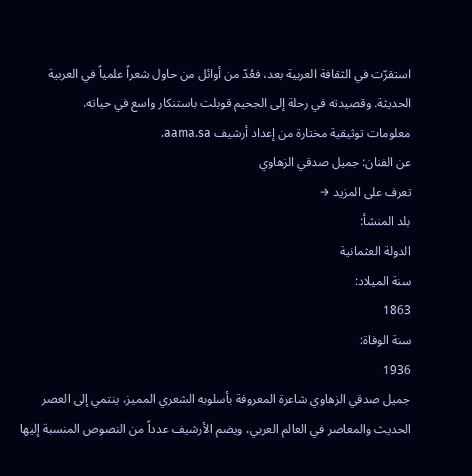استقرّت في الثقافة العربية بعد، فعُدّ من أوائل من حاول شعراً علمياً في العربية الحديثة. وقصيدته في رحلة إلى الجحيم قوبلت باستنكار واسع في حياته.
معلومات توثيقية مختارة من إعداد أرشيف aama.sa.
عن الفنان: جميل صدقي الزهاوي
تعرف على المزيد →
بلد المنشأ:
الدولة العثمانية
سنة الميلاد:
1863
سنة الوفاة:
1936
جميل صدقي الزهاوي شاعرة المعروفة بأسلوبه الشعري المميز، ينتمي إلى العصر الحديث والمعاصر في العالم العربي، ويضم الأرشيف عدداً من النصوص المنسبة إليها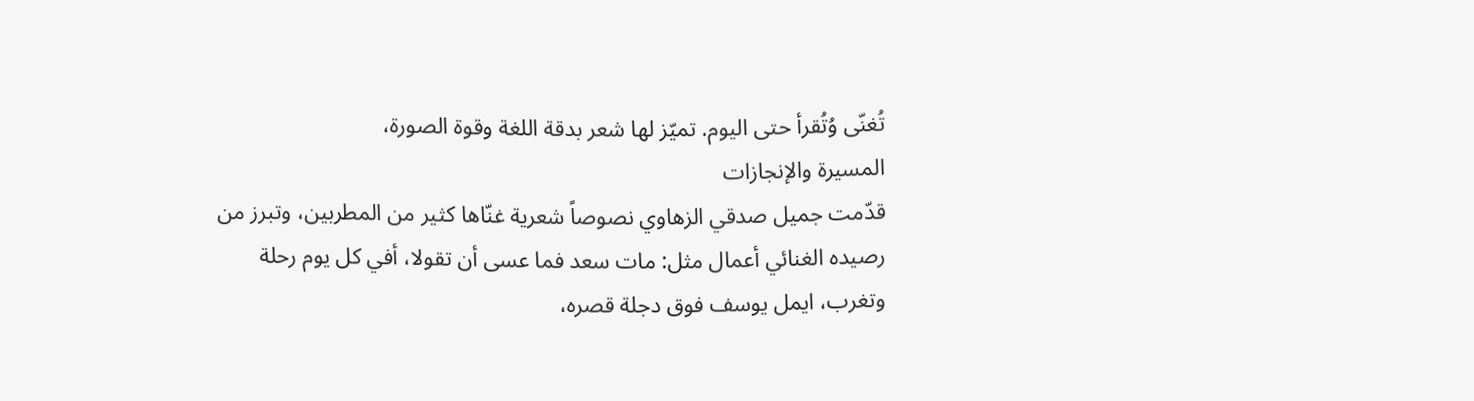تُغنّى وُتُقرأ حتى اليوم. تميّز لها شعر بدقة اللغة وقوة الصورة،
المسيرة والإنجازات
قدّمت جميل صدقي الزهاوي نصوصاً شعرية غنّاها كثير من المطربين، وتبرز من رصيده الغنائي أعمال مثل: مات سعد فما عسى أن تقولا، أفي كل يوم رحلة وتغرب، ايمل يوسف فوق دجلة قصره،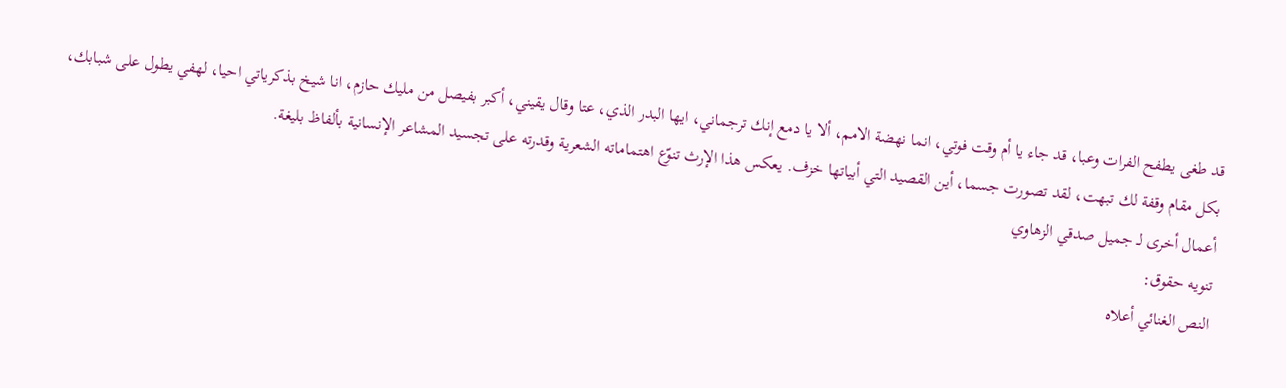قد طغى يطفح الفرات وعبا، قد جاء يا أم وقت فوتي، انما نهضة الامم، ألا يا دمع إنك ترجماني، ايها البدر الذي، عتا وقال يقيني، أكبر بفيصل من مليك حازم، انا شيخ بذكرياتي احيا، لهفي يطول على شبابك، بكل مقام وقفة لك تبهت، لقد تصورت جسما، أين القصيد التي أبياتها خزف. يعكس هذا الإرث تنوّع اهتماماته الشعرية وقدرته على تجسيد المشاعر الإنسانية بألفاظ بليغة.
أعمال أخرى لـ جميل صدقي الزهاوي
تنويه حقوق:
النص الغنائي أعلاه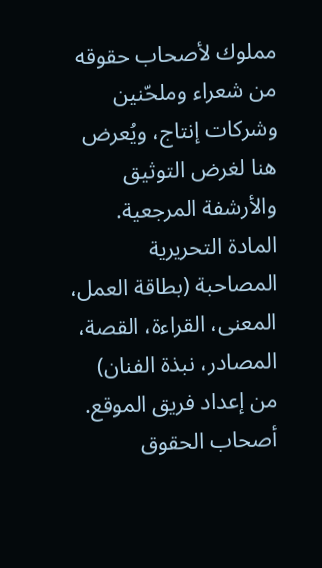مملوك لأصحاب حقوقه من شعراء وملحّنين وشركات إنتاج، ويُعرض هنا لغرض التوثيق والأرشفة المرجعية.
المادة التحريرية المصاحبة (بطاقة العمل، المعنى، القراءة، القصة، المصادر، نبذة الفنان) من إعداد فريق الموقع.
أصحاب الحقوق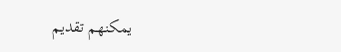يمكنهم تقديم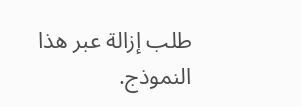طلب إزالة عبر هذا النموذج.